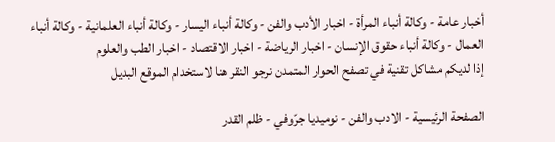أخبار عامة - وكالة أنباء المرأة - اخبار الأدب والفن - وكالة أنباء اليسار - وكالة أنباء العلمانية - وكالة أنباء العمال - وكالة أنباء حقوق الإنسان - اخبار الرياضة - اخبار الاقتصاد - اخبار الطب والعلوم
إذا لديكم مشاكل تقنية في تصفح الحوار المتمدن نرجو النقر هنا لاستخدام الموقع البديل

الصفحة الرئيسية - الادب والفن - نوميديا جرّوفي - ظلم القدر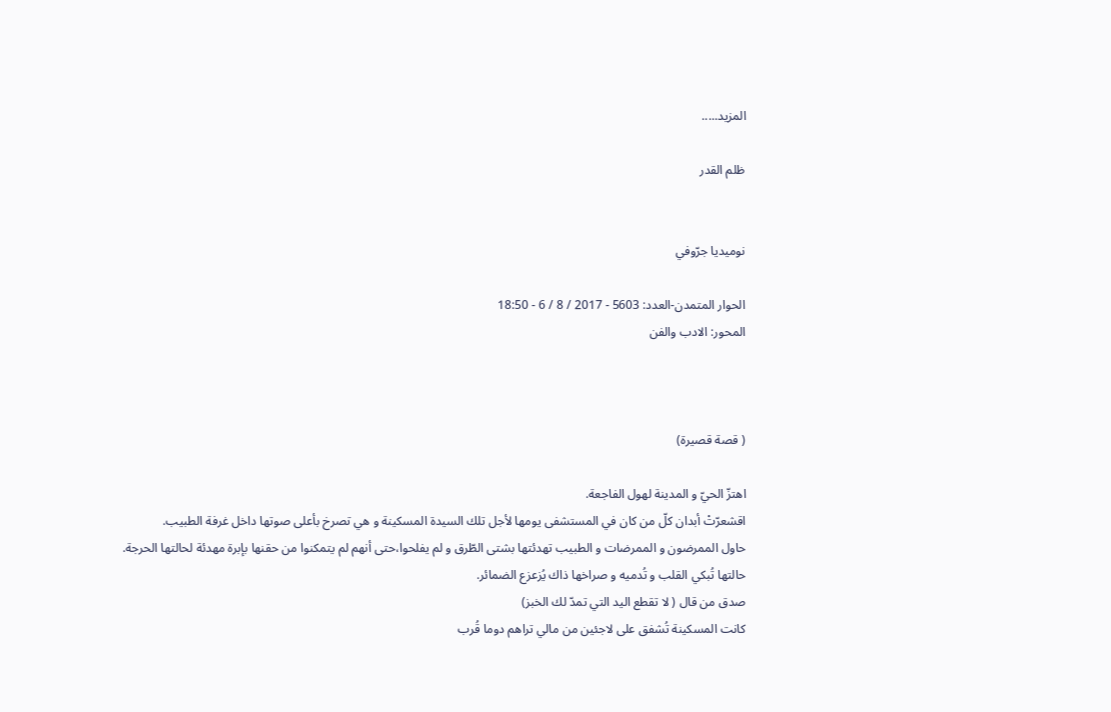المزيد.....

ظلم القدر


نوميديا جرّوفي

الحوار المتمدن-العدد: 5603 - 2017 / 8 / 6 - 18:50
المحور: الادب والفن



( قصة قصيرة)

اهتزّ الحيّ و المدينة لهول الفاجعة.
اقشعرّتْ أبدان كلّ من كان في المستشفى يومها لأجل تلك السيدة المسكينة و هي تصرخ بأعلى صوتها داخل غرفة الطبيب.
حاول الممرضون و الممرضات و الطبيب تهدئتها بشتى الطّرق و لم يفلحوا،حتى أنهم لم يتمكنوا من حقنها بإبرة مهدئة لحالتها الحرجة.
حالتها تُبكي القلب و تُدميه و صراخها ذاك يُزعزع الضمائر.
صدق من قال ( لا تقطع اليد التي تمدّ لك الخبز)
كانت المسكينة تُشفق على لاجئين من مالي تراهم دوما قُرب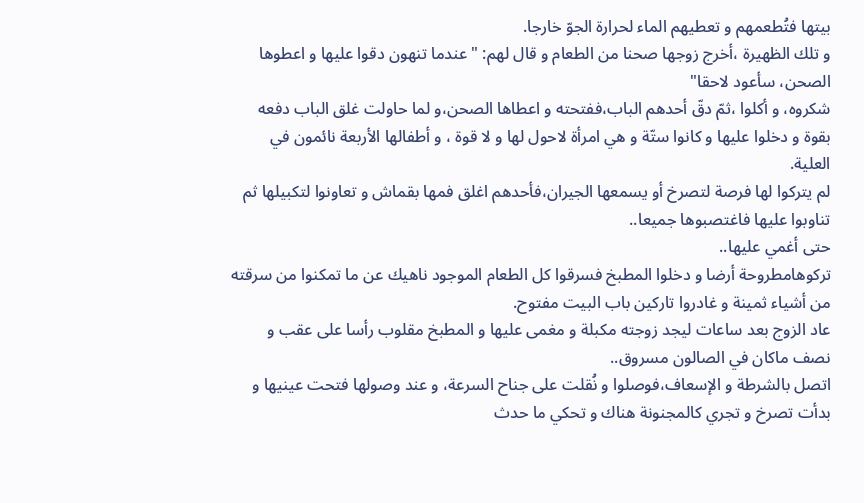بيتها فتُطعمهم و تعطيهم الماء لحرارة الجوّ خارجا.
و تلك الظهيرة ،أخرج زوجها صحنا من الطعام و قال لهم: " عندما تنهون دقوا عليها و اعطوها الصحن، سأعود لاحقا"
شكروه، و أكلوا ،ثمّ دقّ أحدهم الباب،ففتحته و اعطاها الصحن،و لما حاولت غلق الباب دفعه بقوة و دخلوا عليها و كانوا ستّة و هي امرأة لاحول لها و لا قوة ، و أطفالها الأربعة نائمون في العلية.
لم يتركوا لها فرصة لتصرخ أو يسمعها الجيران،فأحدهم اغلق فمها بقماش و تعاونوا لتكبيلها ثم تناوبوا عليها فاغتصبوها جميعا..
حتى أغمي عليها..
تركوهامطروحة أرضا و دخلوا المطبخ فسرقوا كل الطعام الموجود ناهيك عن ما تمكنوا من سرقته من أشياء ثمينة و غادروا تاركين باب البيت مفتوح.
عاد الزوج بعد ساعات ليجد زوجته مكبلة و مغمى عليها و المطبخ مقلوب رأسا على عقب و نصف ماكان في الصالون مسروق..
اتصل بالشرطة و الإسعاف،فوصلوا و نُقلت على جناح السرعة، و عند وصولها فتحت عينيها و بدأت تصرخ و تجري كالمجنونة هناك و تحكي ما حدث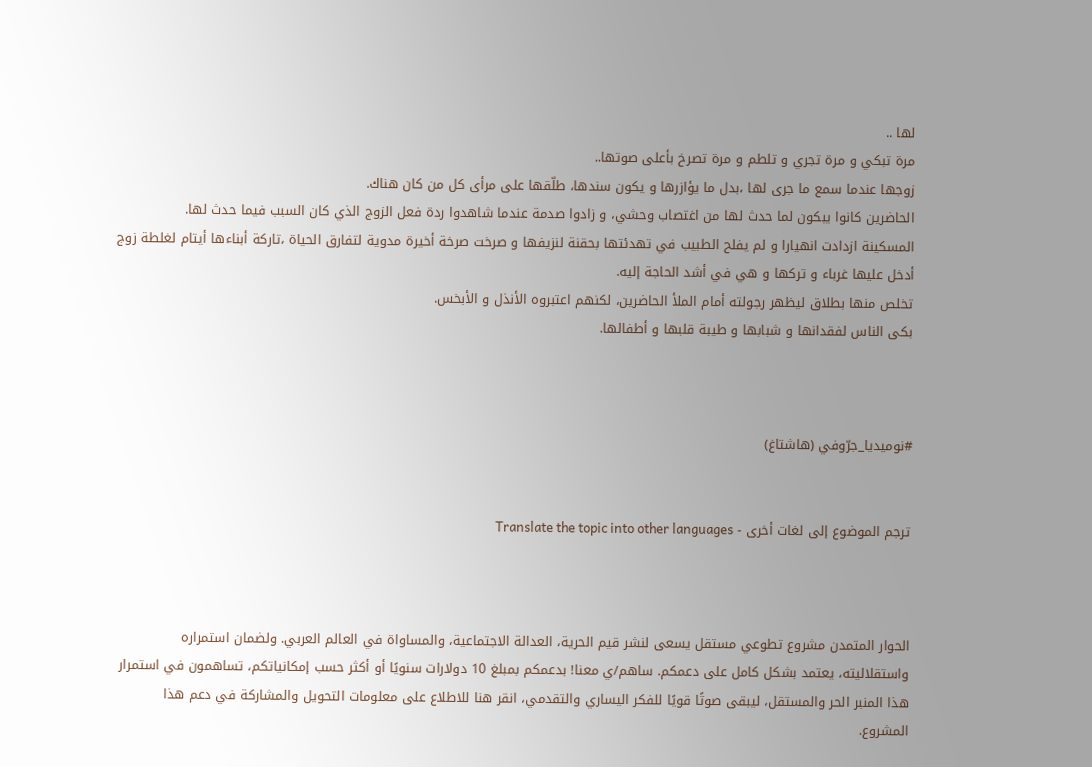لها ..
مرة تبكي و مرة تجري و تلطم و مرة تصرخ بأعلى صوتها..
زوجها عندما سمع ما جرى لها ،بدل ما يؤازرها و يكون سندها، طلّقها على مرأى كل من كان هناك.
الحاضرين كانوا يبكون لما حدث لها من اغتصاب وحشي، و زادوا صدمة عندما شاهدوا ردة فعل الزوج الذي كان السبب فيما حدث لها.
المسكينة ازدادت انهيارا و لم يفلح الطبيب في تهدئتها بحقنة لنزيفها و صرخت صرخة أخيرة مدوية لتفارق الحياة ،تاركة أبناءها أيتام لغلطة زوج أدخل عليها غرباء و تركها و هي في أشد الحاجة إليه.
تخلص منها بطلاق ليظهر رجولته أمام الملأ الحاضرين، لكنهم اعتبروه الأنذل و الأبخس.
بكى الناس لفقدانها و شبابها و طيبة قلبها و أطفالها.



#نوميديا_جرّوفي (هاشتاغ)


ترجم الموضوع إلى لغات أخرى - Translate the topic into other languages



الحوار المتمدن مشروع تطوعي مستقل يسعى لنشر قيم الحرية، العدالة الاجتماعية، والمساواة في العالم العربي. ولضمان استمراره واستقلاليته، يعتمد بشكل كامل على دعمكم. ساهم/ي معنا! بدعمكم بمبلغ 10 دولارات سنويًا أو أكثر حسب إمكانياتكم، تساهمون في استمرار هذا المنبر الحر والمستقل، ليبقى صوتًا قويًا للفكر اليساري والتقدمي، انقر هنا للاطلاع على معلومات التحويل والمشاركة في دعم هذا المشروع.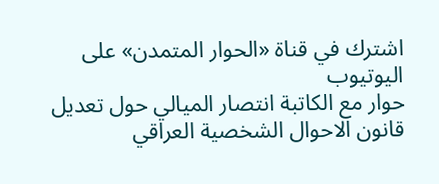اشترك في قناة «الحوار المتمدن» على اليوتيوب
حوار مع الكاتبة انتصار الميالي حول تعديل قانون الاحوال الشخصية العراقي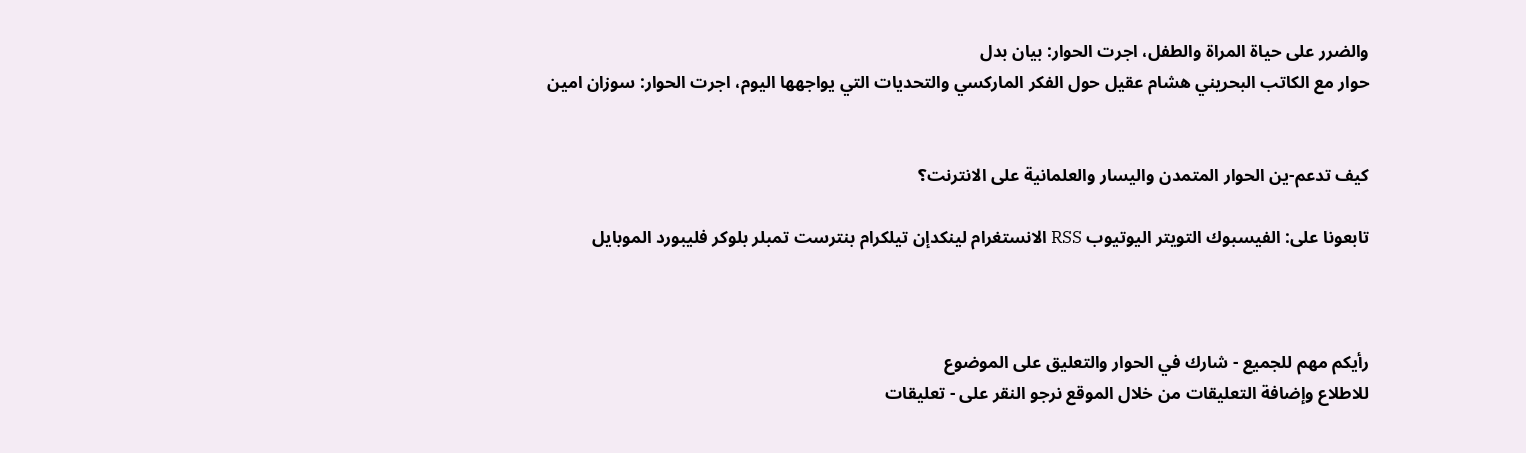والضرر على حياة المراة والطفل، اجرت الحوار: بيان بدل
حوار مع الكاتب البحريني هشام عقيل حول الفكر الماركسي والتحديات التي يواجهها اليوم، اجرت الحوار: سوزان امين


كيف تدعم-ين الحوار المتمدن واليسار والعلمانية على الانترنت؟

تابعونا على: الفيسبوك التويتر اليوتيوب RSS الانستغرام لينكدإن تيلكرام بنترست تمبلر بلوكر فليبورد الموبايل



رأيكم مهم للجميع - شارك في الحوار والتعليق على الموضوع
للاطلاع وإضافة التعليقات من خلال الموقع نرجو النقر على - تعليقات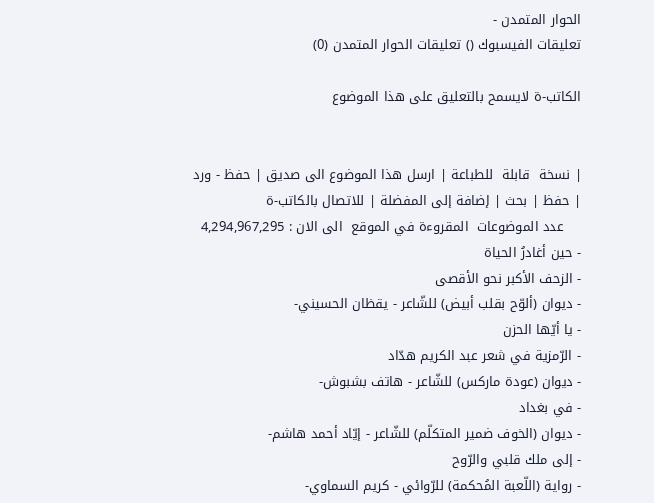الحوار المتمدن -
تعليقات الفيسبوك () تعليقات الحوار المتمدن (0)

الكاتب-ة لايسمح بالتعليق على هذا الموضوع


| نسخة  قابلة  للطباعة | ارسل هذا الموضوع الى صديق | حفظ - ورد
| حفظ | بحث | إضافة إلى المفضلة | للاتصال بالكاتب-ة
    عدد الموضوعات  المقروءة في الموقع  الى الان : 4,294,967,295
- حين أغادرُ الحياة
- الزحف الأكبر نحو الأقصى
- ديوان (ألوّح بقلب أبيض) للشّاعر - يقظان الحسيني-
- يا أيّها الحزن
- الرّمزية في شعر عبد الكريم هدّاد
- ديوان (عودة ماركس) للشّاعر - هاتف بشبوش-
- في بغداد
- ديوان (الخوف ضمير المتكلّم) للشّاعر - إيّاد أحمد هاشم-
- إلى ملك قلبي والرّوح
- رواية (اللّعبة المُحكمة) للرّوائي - كريم السماوي-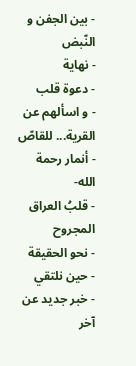- بين الجفن و النّبض
- نهاية
- دعوة قلب
- و اسألهم عن القرية... للقاصّ - أنمار رحمة الله-
- قلبُ العراق المجروح
- نحو الحقيقة
- حين نلتقي
- خبر جديد عن آخر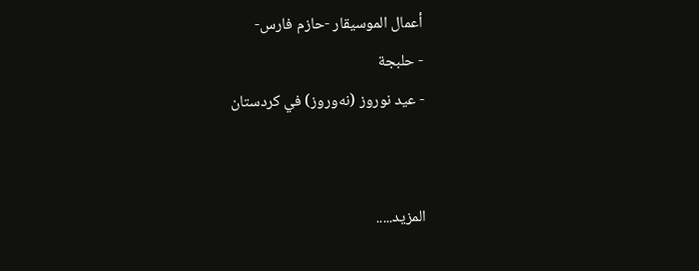أعمال الموسيقار -حازم فارس-
- حلبجة
- عيد نوروز (نه‌وروز) في كردستان


المزيد.....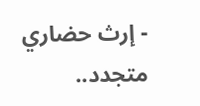- إرث حضاري متجدد..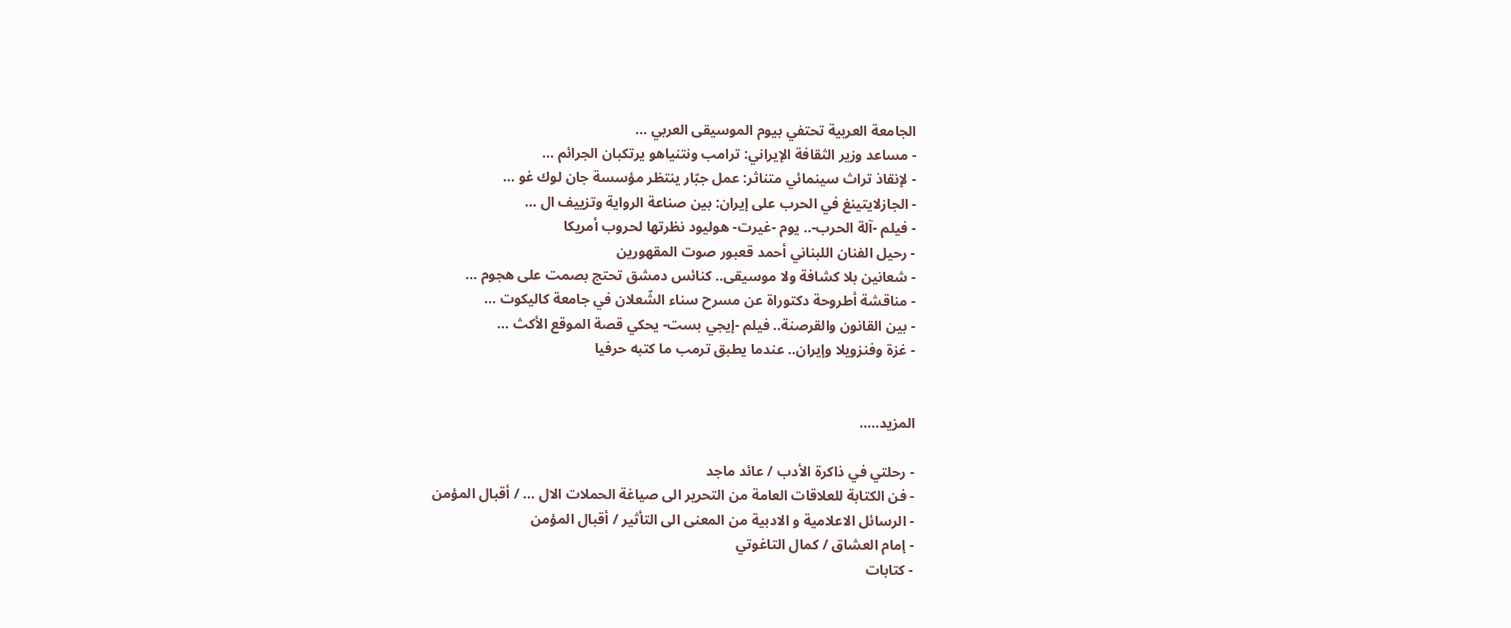الجامعة العربية تحتفي بيوم الموسيقى العربي ...
- مساعد وزير الثقافة الإيراني: ترامب ونتنياهو يرتكبان الجرائم ...
- لإنقاذ تراث سينمائي متناثر: عمل جبّار ينتظر مؤسسة جان لوك غو ...
- الجازلايتينغ في الحرب على إيران: بين صناعة الرواية وتزييف ال ...
- فيلم -آلة الحرب-.. يوم -غيرت- هوليود نظرتها لحروب أمريكا
- رحيل الفنان اللبناني أحمد قعبور صوت المقهورين
- شعانين بلا كشافة ولا موسيقى.. كنائس دمشق تحتج بصمت على هجوم ...
- مناقشة أطروحة دكتوراة عن مسرح سناء الشّعلان في جامعة كاليكوت ...
- بين القانون والقرصنة.. فيلم -إيجي بست- يحكي قصة الموقع الأكث ...
- غزة وفنزويلا وإيران.. عندما يطبق ترمب ما كتبه حرفيا


المزيد.....

- رحلتي في ذاكرة الأدب / عائد ماجد
- فن الكتابة للعلاقات العامة من التحرير الى صياغة الحملات الال ... / أقبال المؤمن
- الرسائل الاعلامية و الادبية من المعنى الى التأثير / أقبال المؤمن
- إمام العشاق / كمال التاغوتي
- كتابات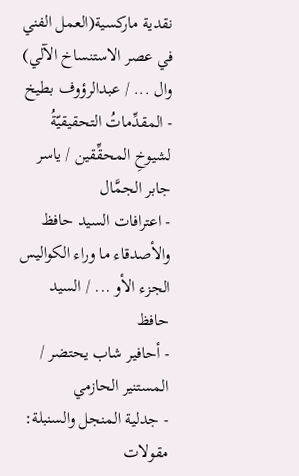نقدية ماركسية(العمل الفني في عصر الاستنساخ الآلي) وال ... / عبدالرؤوف بطيخ
- المقدِّماتُ التحقيقيّةُ لشيوخِ المحقِّقين / ياسر جابر الجمَّال
- اعترافات السيد حافظ والأصدقاء ما وراء الكواليس الجزء الأو ... / السيد حافظ
- أحافير شاب يحتضر / المستنير الحازمي
- جدلية المنجل والسنبلة: مقولات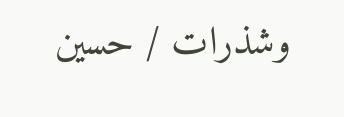وشذرات / حسين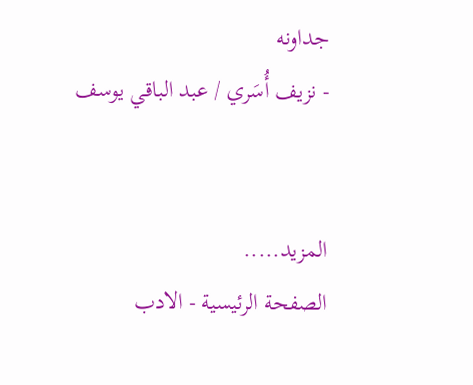جداونه
- نزيف أُسَري / عبد الباقي يوسف


المزيد.....
الصفحة الرئيسية - الادب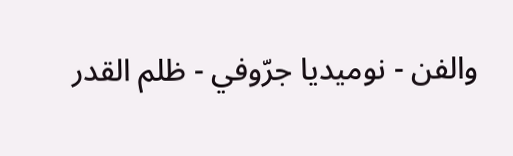والفن - نوميديا جرّوفي - ظلم القدر